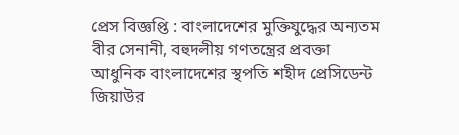প্রেস বিজ্ঞপ্তি : বাংলাদেশের মুক্তিযুদ্ধের অন্যতম বীর সেনানী, বহুদলীয় গণতন্ত্রের প্রবক্তা আধুনিক বাংলাদেশের স্থপতি শহীদ প্রেসিডেন্ট জিয়াউর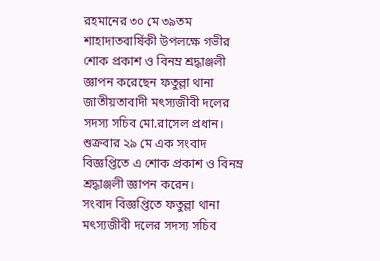রহমানের ৩০ মে ৩৯তম শাহাদাতবার্ষিকী উপলক্ষে গভীর শোক প্রকাশ ও বিনম্র শ্রদ্ধাঞ্জলী জ্ঞাপন করেছেন ফতুল্লা থানা জাতীয়তাবাদী মৎস্যজীবী দলের সদস্য সচিব মো.রাসেল প্রধান।
শুক্রবার ২৯ মে এক সংবাদ বিজ্ঞপ্তিতে এ শোক প্রকাশ ও বিনম্র শ্রদ্ধাঞ্জলী জ্ঞাপন করেন।
সংবাদ বিজ্ঞপ্তিতে ফতুল্লা থানা মৎস্যজীবী দলের সদস্য সচিব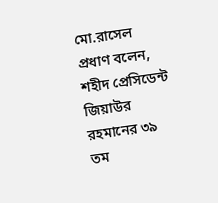মো.রাসেল প্রধাণ বলেন, শহীদ প্রেসিডেন্ট জিয়াউর রহমানের ৩৯ তম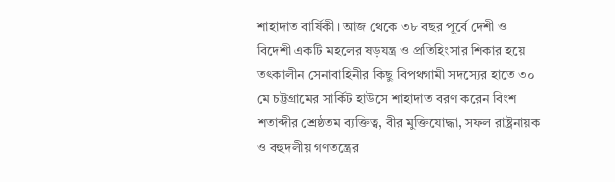শাহাদাত বার্ষিকী। আজ থেকে ৩৮ বছর পূর্বে দেশী ও বিদেশী একটি মহলের ষড়যন্ত্র ও প্রতিহিংসার শিকার হয়ে তৎকালীন সেনাবাহিনীর কিছু বিপথগামী সদস্যের হাতে ৩০ মে চট্টগ্রামের সার্কিট হাউসে শাহাদাত বরণ করেন বিংশ শতাব্দীর শ্রেষ্ঠতম ব্যক্তিত্ব, বীর মুক্তিযোদ্ধা, সফল রাষ্ট্রনায়ক ও বহুদলীয় গণতন্ত্রের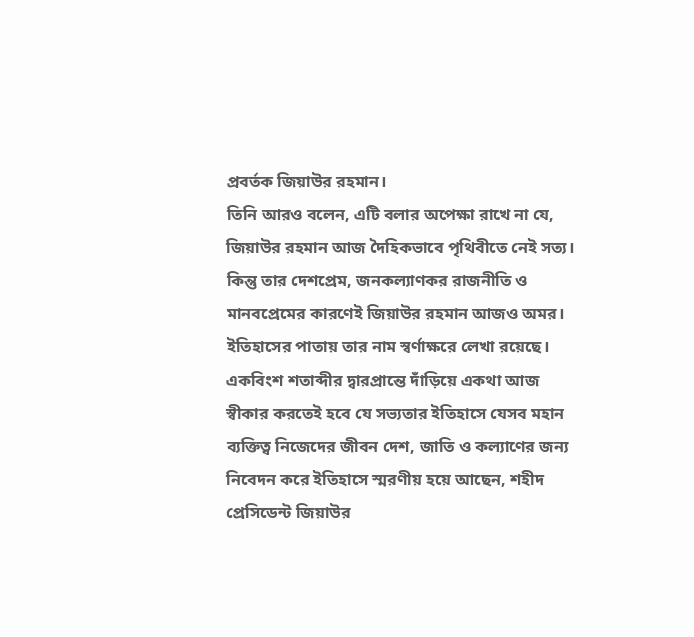প্রবর্তক জিয়াউর রহমান।
তিনি আরও বলেন, এটি বলার অপেক্ষা রাখে না যে, জিয়াউর রহমান আজ দৈহিকভাবে পৃথিবীতে নেই সত্য। কিন্তু তার দেশপ্রেম, জনকল্যাণকর রাজনীতি ও মানবপ্রেমের কারণেই জিয়াউর রহমান আজও অমর। ইতিহাসের পাতায় তার নাম স্বর্ণাক্ষরে লেখা রয়েছে। একবিংশ শতাব্দীর দ্বারপ্রান্তে দাঁড়িয়ে একথা আজ স্বীকার করতেই হবে যে সভ্যতার ইতিহাসে যেসব মহান ব্যক্তিত্ব নিজেদের জীবন দেশ, জাতি ও কল্যাণের জন্য নিবেদন করে ইতিহাসে স্মরণীয় হয়ে আছেন, শহীদ প্রেসিডেন্ট জিয়াউর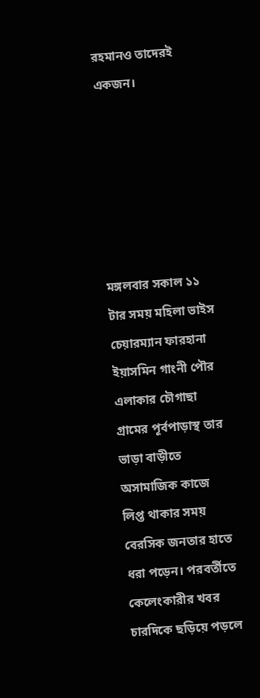রহমানও তাদেরই একজন।






মঙ্গলবার সকাল ১১ টার সময় মহিলা ভাইস চেয়ারম্যান ফারহানা ইয়াসমিন গাংনী পৌর এলাকার চৌগাছা গ্রামের পূর্বপাড়াস্থ তার ভাড়া বাড়ীতে অসামাজিক কাজে লিপ্ত থাকার সময় বেরসিক জনতার হাতে ধরা পড়েন। পরবর্তীতে কেলেংকারীর খবর চারদিকে ছড়িয়ে পড়লে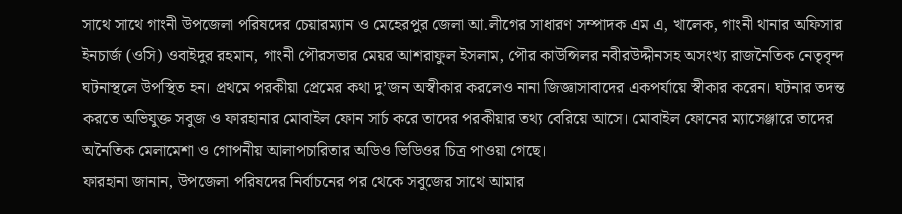সাথে সাথে গাংনী উপজেলা পরিষদের চেয়ারম্যান ও মেহেরপুর জেলা আ.লীগের সাধারণ সম্পাদক এম এ, খালেক, গাংনী থানার অফিসার ইনচার্জ (ওসি) ওবাইদুর রহমান, গাংনী পৌরসভার মেয়র আশরাফুল ইসলাম, পৌর কাউন্সিলর নবীরউদ্দীনসহ অসংখ্য রাজনৈতিক নেতৃবৃন্দ ঘটনাস্থলে উপস্থিত হন। প্রথমে পরকীয়া প্রেমের কথা দু’জন অস্বীকার করলেও নানা জিজ্ঞাসাবাদের একপর্যায়ে স্বীকার করেন। ঘটনার তদন্ত করতে অভিযুক্ত সবুজ ও ফারহানার মোবাইল ফোন সার্চ করে তাদের পরকীয়ার তথ্য বেরিয়ে আসে। মোবাইল ফোনের ম্যাসেঞ্জারে তাদের অনৈতিক মেলামেশা ও গোপনীয় আলাপচারিতার অডিও ভিডিওর চিত্র পাওয়া গেছে।
ফারহানা জানান, উপজেলা পরিষদের নির্বাচনের পর থেকে সবুজের সাথে আমার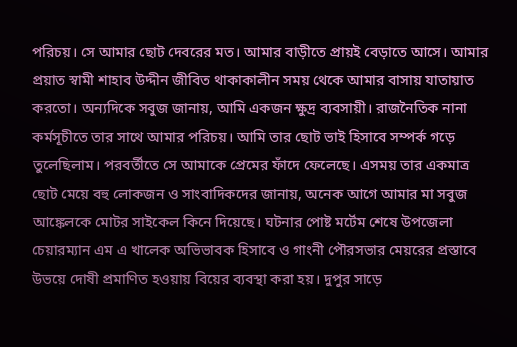পরিচয়। সে আমার ছোট দেবরের মত। আমার বাড়ীতে প্রায়ই বেড়াতে আসে। আমার প্রয়াত স্বামী শাহাব উদ্দীন জীবিত থাকাকালীন সময় থেকে আমার বাসায় যাতায়াত করতো। অন্যদিকে সবুজ জানায়, আমি একজন ক্ষুদ্র ব্যবসায়ী। রাজনৈতিক নানা কর্মসূচীতে তার সাথে আমার পরিচয়। আমি তার ছোট ভাই হিসাবে সম্পর্ক গড়ে তুলেছিলাম। পরবর্তীতে সে আমাকে প্রেমের ফাঁদে ফেলেছে। এসময় তার একমাত্র ছোট মেয়ে বহু লোকজন ও সাংবাদিকদের জানায়, অনেক আগে আমার মা সবুজ আঙ্কেলকে মোটর সাইকেল কিনে দিয়েছে। ঘটনার পোষ্ট মর্টেম শেষে উপজেলা চেয়ারম্যান এম এ খালেক অভিভাবক হিসাবে ও গাংনী পৌরসভার মেয়রের প্রস্তাবে উভয়ে দোষী প্রমাণিত হওয়ায় বিয়ের ব্যবস্থা করা হয়। দুপুর সাড়ে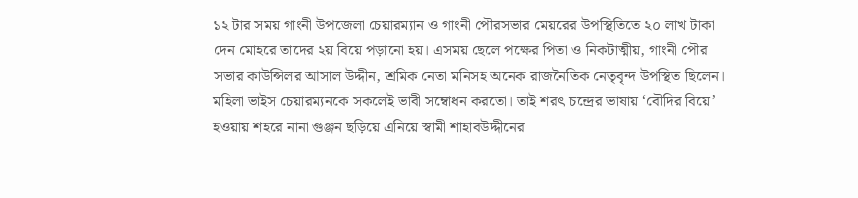১২ টার সময় গাংনী উপজেলা চেয়ারম্যান ও গাংনী পৌরসভার মেয়রের উপস্থিতিতে ২০ লাখ টাকা দেন মোহরে তাদের ২য় বিয়ে পড়ানো হয়। এসময় ছেলে পক্ষের পিতা ও নিকটাত্মীয়, গাংনী পৌর সভার কাউন্সিলর আসাল উদ্দীন, শ্রমিক নেতা মনিসহ অনেক রাজনৈতিক নেতৃবৃন্দ উপস্থিত ছিলেন। মহিলা ভাইস চেয়ারম্যনকে সকলেই ভাবী সম্বোধন করতো। তাই শরৎ চন্দ্রের ভাষায় ‘বৌদির বিয়ে’ হওয়ায় শহরে নানা গুঞ্জন ছড়িয়ে এনিয়ে স্বামী শাহাবউদ্দীনের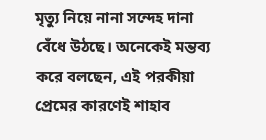মৃত্যু নিয়ে নানা সন্দেহ দানা বেঁধে উঠছে। অনেকেই মন্তব্য করে বলছেন, এই পরকীয়া প্রেমের কারণেই শাহাব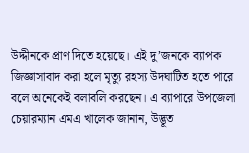উদ্দীনকে প্রাণ দিতে হয়েছে। এই দু’জনকে ব্যাপক জিজ্ঞাসাবাদ করা হলে মৃত্যু রহস্য উদঘাটিত হতে পারে বলে অনেকেই বলাবলি করছেন। এ ব্যাপারে উপজেলা চেয়ারম্যান এমএ খালেক জানান, উদ্ভূত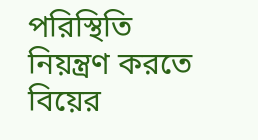পরিস্থিতি নিয়ন্ত্রণ করতে বিয়ের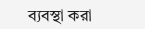ব্যবস্থা করা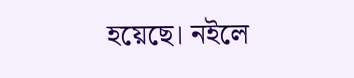হয়েছে। নইলে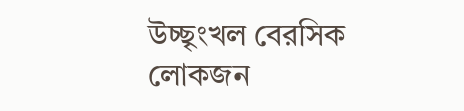উচ্ছৃংখল বেরসিক লোকজন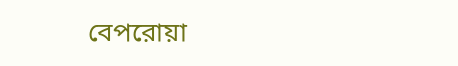বেপরোয়া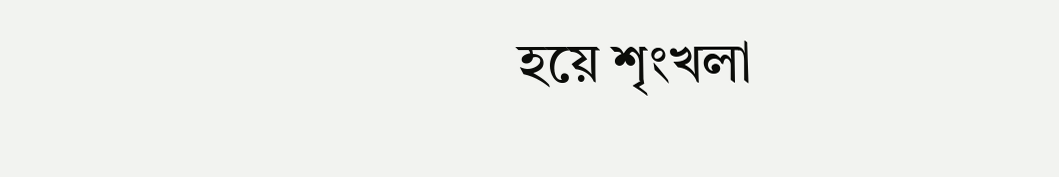হয়ে শৃংখলা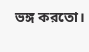ভঙ্গ করতো।